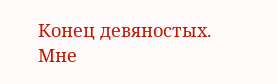Конец девяностых. Мне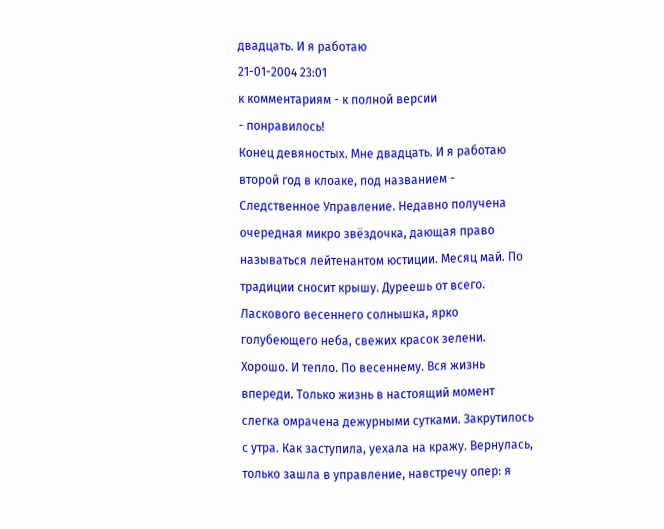двадцать. И я работаю
21-01-2004 23:01
к комментариям - к полной версии
- понравилось!
Конец девяностых. Мне двадцать. И я работаю второй год в клоаке, под названием - Следственное Управление. Недавно получена очередная микро звёздочка, дающая право называться лейтенантом юстиции. Месяц май. По традиции сносит крышу. Дуреешь от всего. Ласкового весеннего солнышка, ярко голубеющего неба, свежих красок зелени. Хорошо. И тепло. По весеннему. Вся жизнь впереди. Только жизнь в настоящий момент слегка омрачена дежурными сутками. Закрутилось с утра. Как заступила, уехала на кражу. Вернулась, только зашла в управление, навстречу опер: я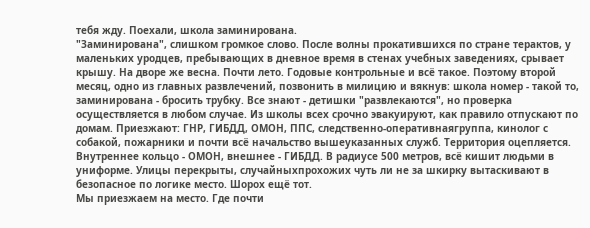тебя жду. Поехали, школа заминирована.
"Заминирована", слишком громкое слово. После волны прокатившихся по стране терактов, у маленьких уродцев, пребывающих в дневное время в стенах учебных заведениях, срывает крышу. На дворе же весна. Почти лето. Годовые контрольные и всё такое. Поэтому второй месяц, одно из главных развлечений, позвонить в милицию и вякнув: школа номер - такой то, заминирована - бросить трубку. Все знают - детишки "развлекаются", но проверка осуществляется в любом случае. Из школы всех срочно эвакуируют, как правило отпускают по домам. Приезжают: ГНР, ГИБДД, ОМОН, ППС, следственно-оперативнаягруппа, кинолог с собакой, пожарники и почти всё начальство вышеуказанных служб. Территория оцепляется. Внутреннее кольцо - ОМОН, внешнее - ГИБДД. В радиусе 500 метров, всё кишит людьми в униформе. Улицы перекрыты, случайныхпрохожих чуть ли не за шкирку вытаскивают в безопасное по логике место. Шорох ещё тот.
Мы приезжаем на место. Где почти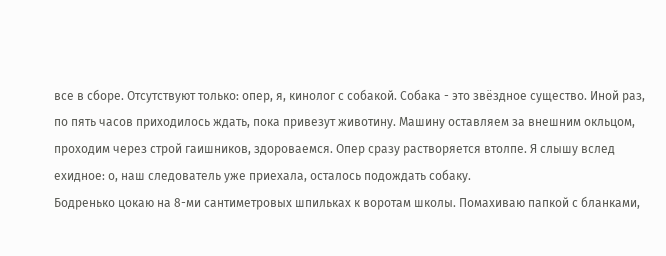все в сборе. Отсутствуют только: опер, я, кинолог с собакой. Собака - это звёздное существо. Иной раз, по пять часов приходилось ждать, пока привезут животину. Машину оставляем за внешним окльцом, проходим через строй гаишников, здороваемся. Опер сразу растворяется втолпе. Я слышу вслед ехидное: о, наш следователь уже приехала, осталось подождать собаку.
Бодренько цокаю на 8-ми сантиметровых шпильках к воротам школы. Помахиваю папкой с бланками,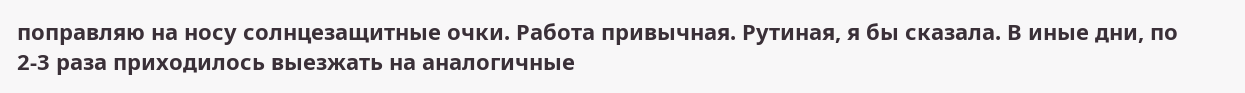поправляю на носу солнцезащитные очки. Работа привычная. Рутиная, я бы сказала. В иные дни, по 2-3 раза приходилось выезжать на аналогичные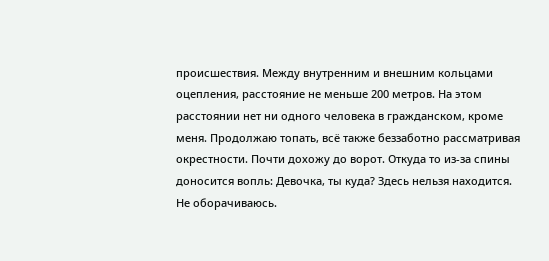происшествия. Между внутренним и внешним кольцами оцепления, расстояние не меньше 200 метров. На этом расстоянии нет ни одного человека в гражданском, кроме меня. Продолжаю топать, всё также беззаботно рассматривая окрестности. Почти дохожу до ворот. Откуда то из-за спины доносится вопль: Девочка, ты куда? Здесь нельзя находится.
Не оборачиваюсь.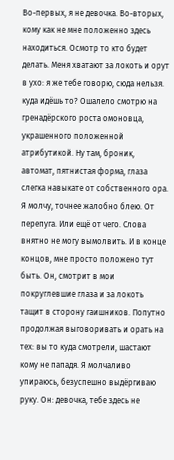Во-первых, я не девочка. Во-вторых, кому как не мне положенно здесь находиться. Осмотр то кто будет делать. Меня хватают за локоть и орут в ухо: я же тебе говорю, сюда нельзя. куда идёшь то? Ошалело смотрю на гренадёрского роста омоновца, украшенного положенной атрибутикой. Ну там, броник, автомат, пятнистая форма, глаза слегка навыкате от собственного ора.
Я молчу, точнее жалобно блею. От перепуга. Или ещё от чего. Слова внятно не могу вымолвить. И в конце концов, мне просто положено тут быть. Он, смотрит в мои покруглевшие глаза и за локоть тащит в сторону гаишников. Попутно продолжая выговоривать и орать на тех: вы то куда смотрели, шастают кому не пападя. Я молчаливо упираюсь, безуспешно выдёргиваю руку. Он: девочка, тебе здесь не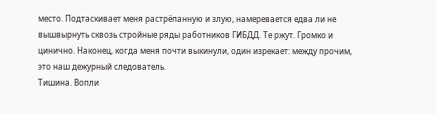место. Подтаскивает меня растрёпанную и злую, намеревается едва ли не вышвырнуть сквозь стройные ряды работников ГИБДД. Те ржут. Громко и цинично. Наконец, когда меня почти выкинули, один изрекает: между прочим, это наш дежурный следователь.
Тишина. Вопли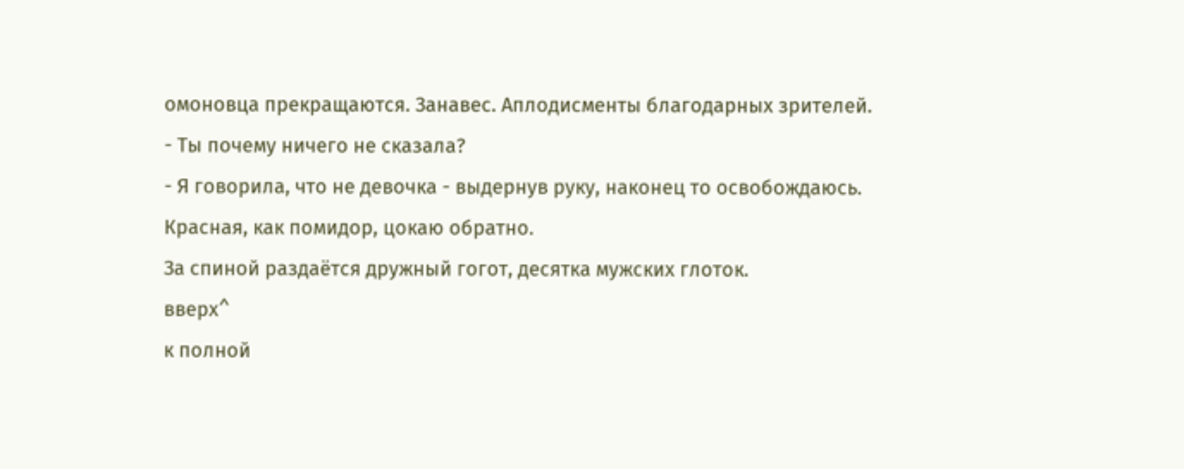омоновца прекращаются. Занавес. Аплодисменты благодарных зрителей.
- Ты почему ничего не сказала?
- Я говорила, что не девочка - выдернув руку, наконец то освобождаюсь.
Красная, как помидор, цокаю обратно.
За спиной раздаётся дружный гогот, десятка мужских глоток.
вверх^
к полной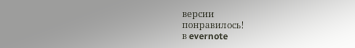версии
понравилось!
в evernote